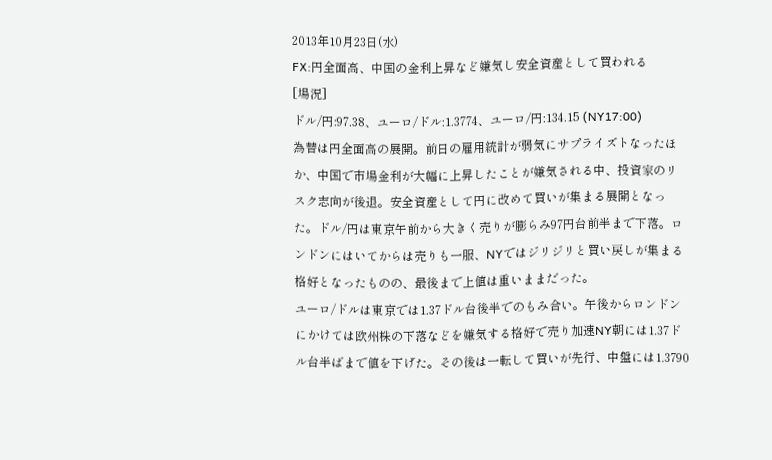2013年10月23日(水)
FX:円全面高、中国の金利上昇など嫌気し安全資産として買われる
[場況]
ドル/円:97.38、ユーロ/ドル:1.3774、ユーロ/円:134.15 (NY17:00)
為替は円全面高の展開。前日の雇用統計が弱気にサプライズトなったほか、中国で市場金利が大幅に上昇したことが嫌気される中、投資家のリスク志向が後退。安全資産として円に改めて買いが集まる展開となった。ドル/円は東京午前から大きく売りが膨らみ97円台前半まで下落。ロンドンにはいてからは売りも一服、NYではジリジリと買い戻しが集まる格好となったものの、最後まで上値は重いままだった。
ユーロ/ドルは東京では1.37ドル台後半でのもみ合い。午後からロンドンにかけては欧州株の下落などを嫌気する格好で売り加速NY朝には1.37ドル台半ばまで値を下げた。その後は一転して買いが先行、中盤には1.3790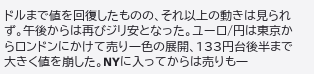ドルまで値を回復したものの、それ以上の動きは見られず。午後からは再びジリ安となった。ユーロ/円は東京からロンドンにかけて売り一色の展開、133円台後半まで大きく値を崩した。NYに入ってからは売りも一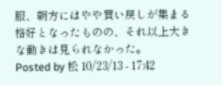服、朝方にはやや買い戻しが集まる格好となったものの、それ以上大きな動きは見られなかった。
Posted by 松 10/23/13 - 17:42